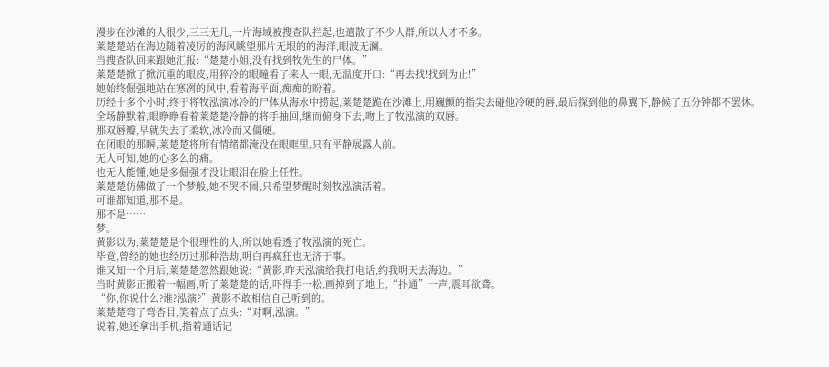漫步在沙滩的人很少,三三无几,一片海域被搜查队拦起,也遣散了不少人群,所以人才不多。
莱楚楚站在海边随着凌厉的海风眺望那片无垠的的海洋,眼波无澜。
当搜查队回来跟她汇报:“楚楚小姐,没有找到牧先生的尸体。”
莱楚楚掀了掀沉重的眼皮,用猝冷的眼瞳看了来人一眼,无温度开口:“再去找!找到为止!”
她始终倔强地站在寒冽的风中,看着海平面,痴痴的盼着。
历经十多个小时,终于将牧泓演冰冷的尸体从海水中捞起,莱楚楚跪在沙滩上,用巍颤的指尖去碰他冷硬的唇,最后探到他的鼻翼下,静候了五分钟都不罢休。
全场静默着,眼睁睁看着莱楚楚冷静的将手抽回,继而俯身下去,吻上了牧泓演的双唇。
那双唇瓣,早就失去了柔软,冰冷而又僵硬。
在闭眼的那瞬,莱楚楚将所有情绪都淹没在眼眶里,只有平静展露人前。
无人可知,她的心多么的痛。
也无人能懂,她是多倔强才没让眼泪在脸上任性。
莱楚楚仿佛做了一个梦般,她不哭不闹,只希望梦醒时刻牧泓演活着。
可谁都知道,那不是。
那不是……
梦。
黄影以为,莱楚楚是个很理性的人,所以她看透了牧泓演的死亡。
毕竟,曾经的她也经历过那种浩劫,明白再疯狂也无济于事。
谁又知一个月后,莱楚楚忽然跟她说:“黄影,昨天泓演给我打电话,约我明天去海边。”
当时黄影正搬着一幅画,听了莱楚楚的话,吓得手一松,画掉到了地上,“扑通”一声,震耳欲聋。
“你,你说什么?谁?泓演?”黄影不敢相信自己听到的。
莱楚楚弯了弯杏目,笑着点了点头:“对啊,泓演。”
说着,她还拿出手机,指着通话记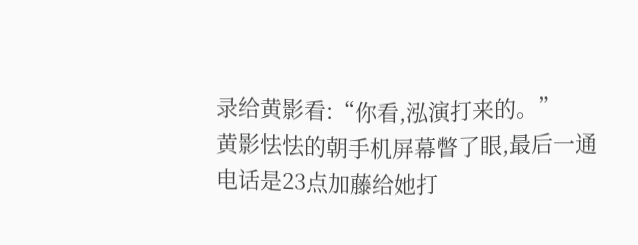录给黄影看:“你看,泓演打来的。”
黄影怯怯的朝手机屏幕瞥了眼,最后一通电话是23点加藤给她打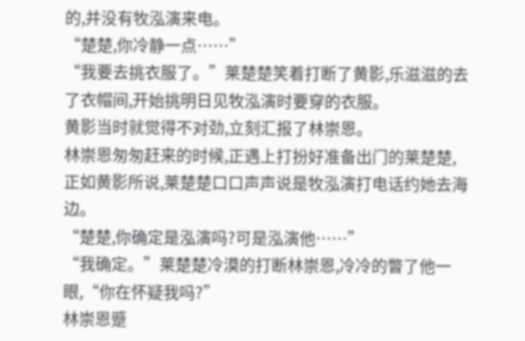的,并没有牧泓演来电。
“楚楚,你冷静一点……”
“我要去挑衣服了。”莱楚楚笑着打断了黄影,乐滋滋的去了衣帽间,开始挑明日见牧泓演时要穿的衣服。
黄影当时就觉得不对劲,立刻汇报了林崇恩。
林崇恩匆匆赶来的时候,正遇上打扮好准备出门的莱楚楚,正如黄影所说,莱楚楚口口声声说是牧泓演打电话约她去海边。
“楚楚,你确定是泓演吗?可是泓演他……”
“我确定。”莱楚楚冷漠的打断林崇恩,冷冷的瞥了他一眼,“你在怀疑我吗?”
林崇恩蹙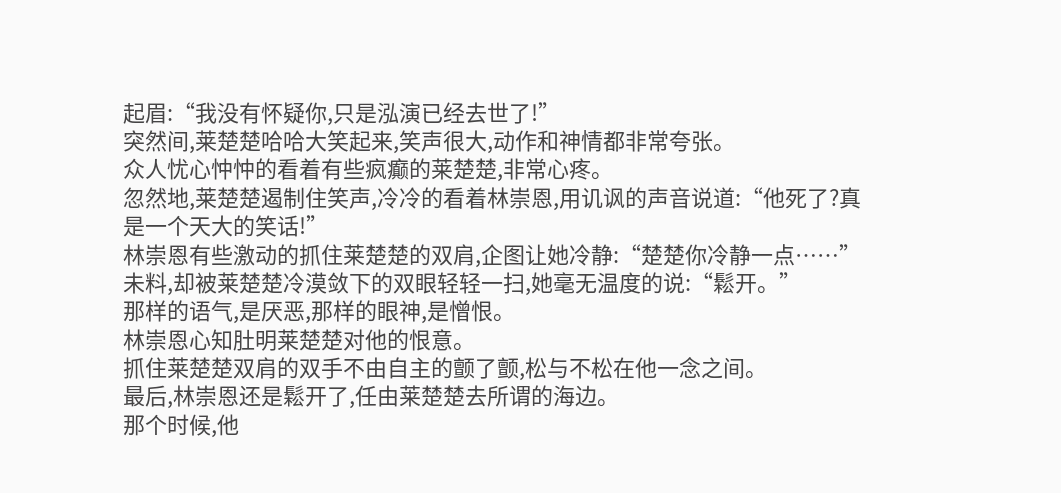起眉:“我没有怀疑你,只是泓演已经去世了!”
突然间,莱楚楚哈哈大笑起来,笑声很大,动作和神情都非常夸张。
众人忧心忡忡的看着有些疯癫的莱楚楚,非常心疼。
忽然地,莱楚楚遏制住笑声,冷冷的看着林崇恩,用讥讽的声音说道:“他死了?真是一个天大的笑话!”
林崇恩有些激动的抓住莱楚楚的双肩,企图让她冷静:“楚楚你冷静一点……”
未料,却被莱楚楚冷漠敛下的双眼轻轻一扫,她毫无温度的说:“鬆开。”
那样的语气,是厌恶,那样的眼神,是憎恨。
林崇恩心知肚明莱楚楚对他的恨意。
抓住莱楚楚双肩的双手不由自主的颤了颤,松与不松在他一念之间。
最后,林崇恩还是鬆开了,任由莱楚楚去所谓的海边。
那个时候,他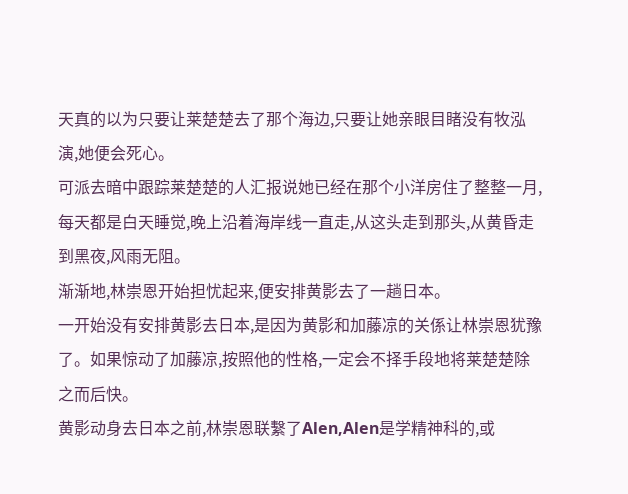天真的以为只要让莱楚楚去了那个海边,只要让她亲眼目睹没有牧泓演,她便会死心。
可派去暗中跟踪莱楚楚的人汇报说她已经在那个小洋房住了整整一月,每天都是白天睡觉,晚上沿着海岸线一直走,从这头走到那头,从黄昏走到黑夜,风雨无阻。
渐渐地,林崇恩开始担忧起来,便安排黄影去了一趟日本。
一开始没有安排黄影去日本,是因为黄影和加藤凉的关係让林崇恩犹豫了。如果惊动了加藤凉,按照他的性格,一定会不择手段地将莱楚楚除之而后快。
黄影动身去日本之前,林崇恩联繫了Alen,Alen是学精神科的,或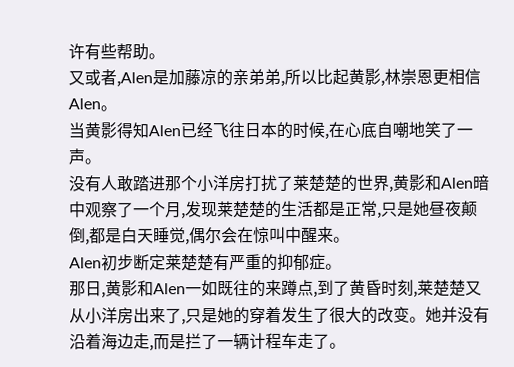许有些帮助。
又或者,Alen是加藤凉的亲弟弟,所以比起黄影,林崇恩更相信Alen。
当黄影得知Alen已经飞往日本的时候,在心底自嘲地笑了一声。
没有人敢踏进那个小洋房打扰了莱楚楚的世界,黄影和Alen暗中观察了一个月,发现莱楚楚的生活都是正常,只是她昼夜颠倒,都是白天睡觉,偶尔会在惊叫中醒来。
Alen初步断定莱楚楚有严重的抑郁症。
那日,黄影和Alen一如既往的来蹲点,到了黄昏时刻,莱楚楚又从小洋房出来了,只是她的穿着发生了很大的改变。她并没有沿着海边走,而是拦了一辆计程车走了。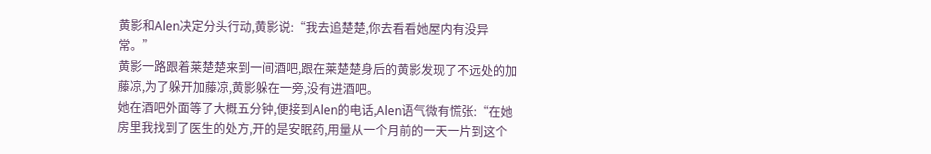黄影和Alen决定分头行动,黄影说:“我去追楚楚,你去看看她屋内有没异常。”
黄影一路跟着莱楚楚来到一间酒吧,跟在莱楚楚身后的黄影发现了不远处的加藤凉,为了躲开加藤凉,黄影躲在一旁,没有进酒吧。
她在酒吧外面等了大概五分钟,便接到Alen的电话,Alen语气微有慌张:“在她房里我找到了医生的处方,开的是安眠药,用量从一个月前的一天一片到这个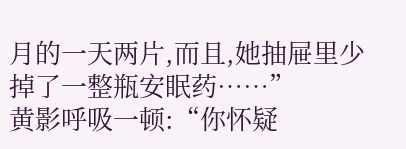月的一天两片,而且,她抽屉里少掉了一整瓶安眠药……”
黄影呼吸一顿:“你怀疑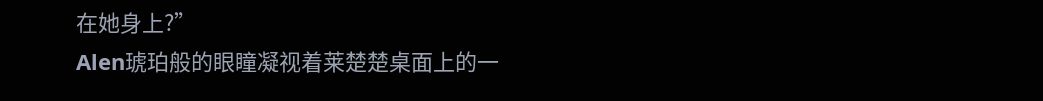在她身上?”
Alen琥珀般的眼瞳凝视着莱楚楚桌面上的一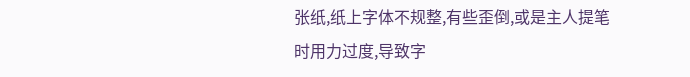张纸,纸上字体不规整,有些歪倒,或是主人提笔时用力过度,导致字